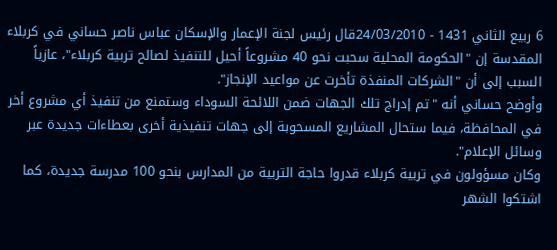6 ربيع الثاني 1431 - 24/03/2010قال رئيس لجنة الإعمار والإسكان عباس ناصر حساني في كربلاء المقدسة إن "الحكومة المحلية سحبت نحو 40 مشروعاً أحيل للتنفيذ لصالح تربية كربلاء"، عازياً السبب إلى أن "الشركات المنفذة تأخرت عن مواعيد الإنجاز".
وأوضح حساني أنه "تم إدراج تلك الجهات ضمن اللائحة السوداء وستمنع من تنفيذ أي مشروع أخر في المحافظة، فيما ستحال المشاريع المسحوبة إلى جهات تنفيذية أخرى بعطاءات جديدة عبر وسائل الإعلام".
وكان مسؤولون في تربية كربلاء قدروا حاجة التربية من المدارس بنحو 100 مدرسة جديدة، كما اشتكوا الشهر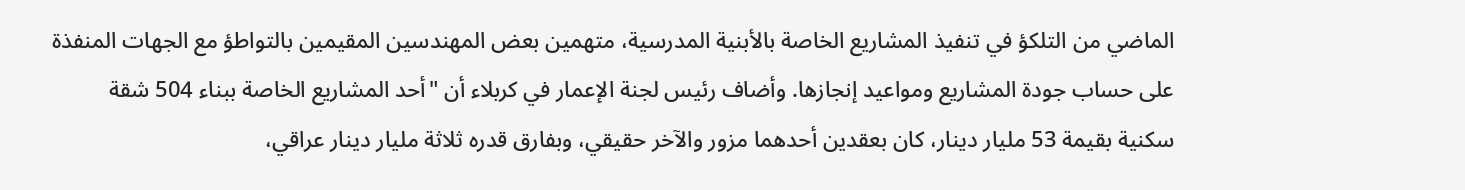الماضي من التلكؤ في تنفيذ المشاريع الخاصة بالأبنية المدرسية، متهمين بعض المهندسين المقيمين بالتواطؤ مع الجهات المنفذة على حساب جودة المشاريع ومواعيد إنجازها. وأضاف رئيس لجنة الإعمار في كربلاء أن "أحد المشاريع الخاصة ببناء 504 شقة سكنية بقيمة 53 مليار دينار، كان بعقدين أحدهما مزور والآخر حقيقي، وبفارق قدره ثلاثة مليار دينار عراقي،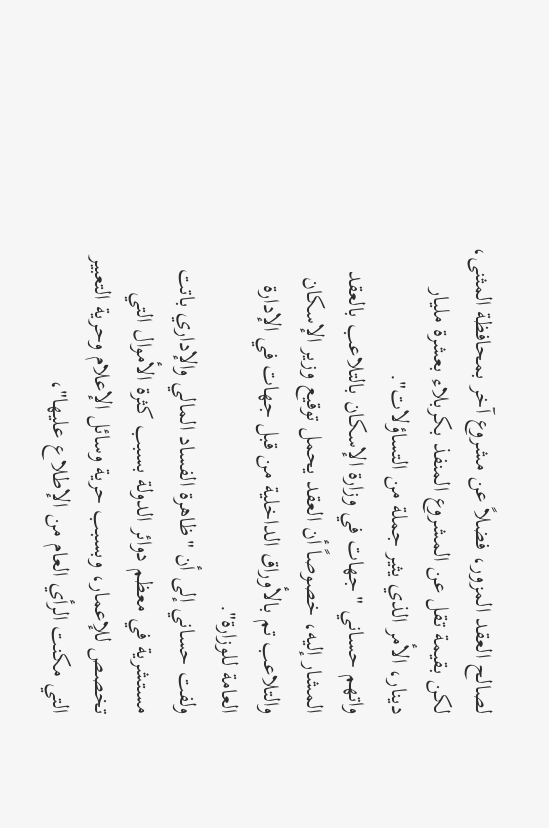لصالح العقد المزور، فضلاً عن مشروع آخر بمحافظة المثنى، لكن بقيمة تقل عن المشروع المنفذ بكربلاء بعشرة مليار دينار، الأمر الذي يثير جملة من التساؤلات".
واتهم حساني "جهات في وزارة الإسكان بالتلاعب بالعقد المشار إليه، خصوصاً أن العقد يحمل توقيع وزير الإسكان والتلاعب تم بالأوراق الداخلية من قبل جهات في الإدارة العامة للوزارة".
ولفت حساني إلى أن "ظاهرة الفساد المالي والإداري باتت مستشرية في معظم دوائر الدولة بسبب كثرة الأموال التي تخصص للإعمار، وبسبب حرية وسائل الإعلام وحرية التعبير التي مكنت الرأي العام من الإطلاع عليها"،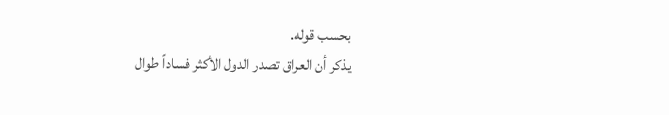بحسب قوله.
يذكر أن العراق تصدر الدول الأكثر فساداً طوال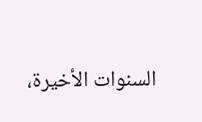السنوات الأخيرة،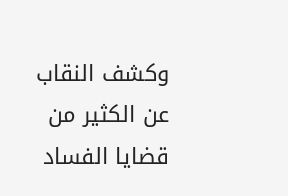وكشف النقاب عن الكثير من قضايا الفساد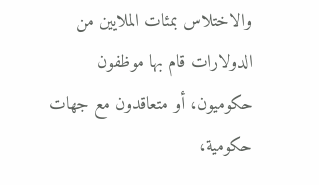والاختلاس بمئات الملايين من الدولارات قام بها موظفون حكوميون، أو متعاقدون مع جهات حكومية،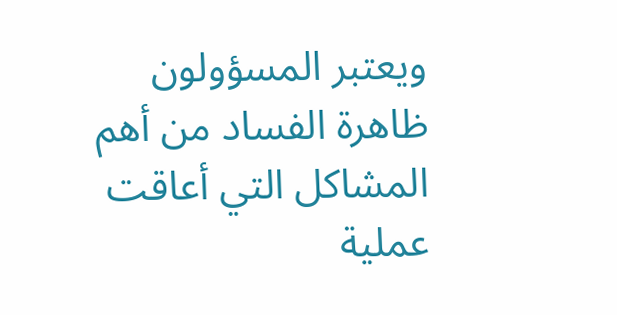ويعتبر المسؤولون ظاهرة الفساد من أهم المشاكل التي أعاقت عملية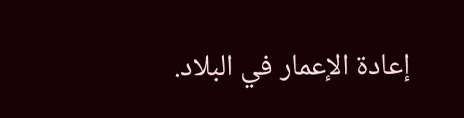إعادة الإعمار في البلاد.